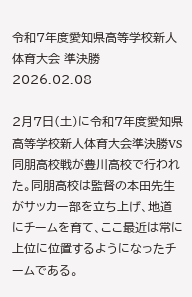令和7年度愛知県高等学校新人体育大会 準決勝
2026.02.08

2月7日(土)に令和7年度愛知県高等学校新人体育大会準決勝VS同朋高校戦が豊川高校で行われた。同朋高校は監督の本田先生がサッカー部を立ち上げ、地道にチームを育て、ここ最近は常に上位に位置するようになったチームである。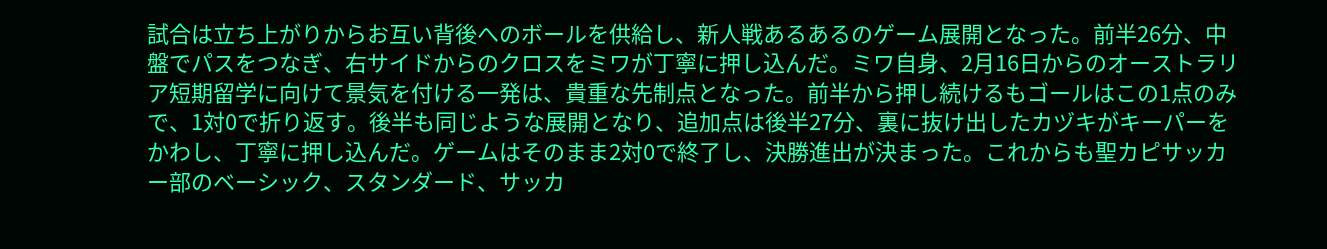試合は立ち上がりからお互い背後へのボールを供給し、新人戦あるあるのゲーム展開となった。前半26分、中盤でパスをつなぎ、右サイドからのクロスをミワが丁寧に押し込んだ。ミワ自身、2月16日からのオーストラリア短期留学に向けて景気を付ける一発は、貴重な先制点となった。前半から押し続けるもゴールはこの1点のみで、1対0で折り返す。後半も同じような展開となり、追加点は後半27分、裏に抜け出したカヅキがキーパーをかわし、丁寧に押し込んだ。ゲームはそのまま2対0で終了し、決勝進出が決まった。これからも聖カピサッカー部のベーシック、スタンダード、サッカ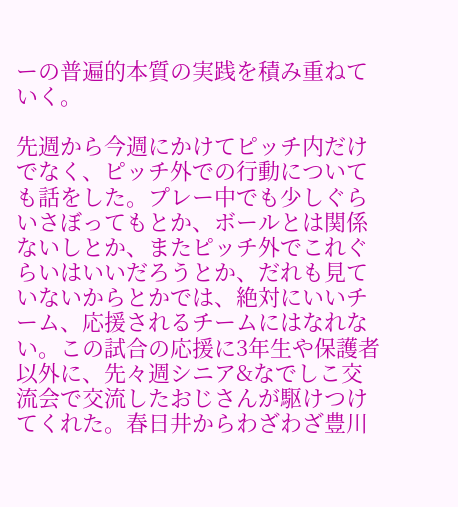ーの普遍的本質の実践を積み重ねていく。

先週から今週にかけてピッチ内だけでなく、ピッチ外での行動についても話をした。プレー中でも少しぐらいさぼってもとか、ボールとは関係ないしとか、またピッチ外でこれぐらいはいいだろうとか、だれも見ていないからとかでは、絶対にいいチーム、応援されるチームにはなれない。この試合の応援に3年生や保護者以外に、先々週シニア&なでしこ交流会で交流したおじさんが駆けつけてくれた。春日井からわざわざ豊川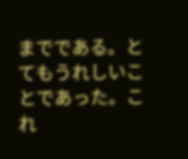までである。とてもうれしいことであった。これ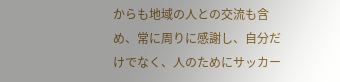からも地域の人との交流も含め、常に周りに感謝し、自分だけでなく、人のためにサッカー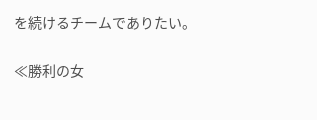を続けるチームでありたい。

≪勝利の女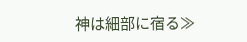神は細部に宿る≫